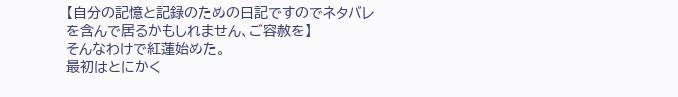【自分の記憶と記録のための日記ですのでネタバレを含んで居るかもしれません、ご容赦を】
そんなわけで紅蓮始めた。
最初はとにかく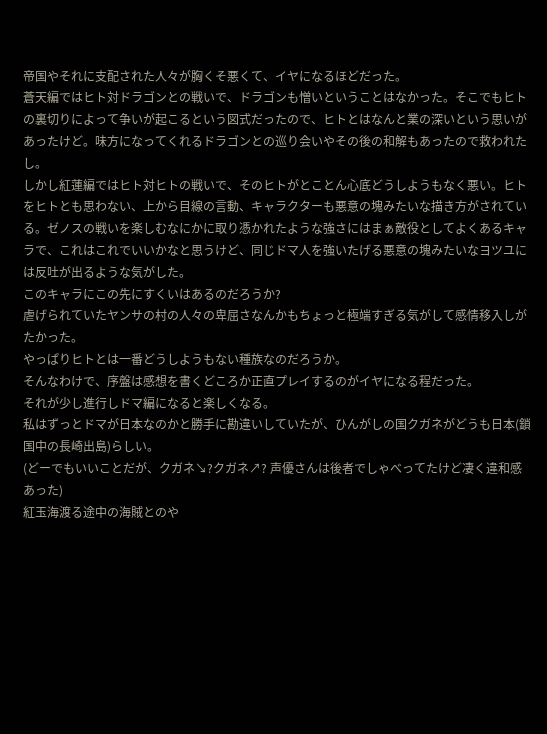帝国やそれに支配された人々が胸くそ悪くて、イヤになるほどだった。
蒼天編ではヒト対ドラゴンとの戦いで、ドラゴンも憎いということはなかった。そこでもヒトの裏切りによって争いが起こるという図式だったので、ヒトとはなんと業の深いという思いがあったけど。味方になってくれるドラゴンとの巡り会いやその後の和解もあったので救われたし。
しかし紅蓮編ではヒト対ヒトの戦いで、そのヒトがとことん心底どうしようもなく悪い。ヒトをヒトとも思わない、上から目線の言動、キャラクターも悪意の塊みたいな描き方がされている。ゼノスの戦いを楽しむなにかに取り憑かれたような強さにはまぁ敵役としてよくあるキャラで、これはこれでいいかなと思うけど、同じドマ人を強いたげる悪意の塊みたいなヨツユには反吐が出るような気がした。
このキャラにこの先にすくいはあるのだろうか?
虐げられていたヤンサの村の人々の卑屈さなんかもちょっと極端すぎる気がして感情移入しがたかった。
やっぱりヒトとは一番どうしようもない種族なのだろうか。
そんなわけで、序盤は感想を書くどころか正直プレイするのがイヤになる程だった。
それが少し進行しドマ編になると楽しくなる。
私はずっとドマが日本なのかと勝手に勘違いしていたが、ひんがしの国クガネがどうも日本(鎖国中の長崎出島)らしい。
(どーでもいいことだが、クガネ↘?クガネ↗? 声優さんは後者でしゃべってたけど凄く違和感あった)
紅玉海渡る途中の海賊とのや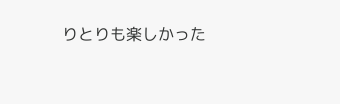りとりも楽しかった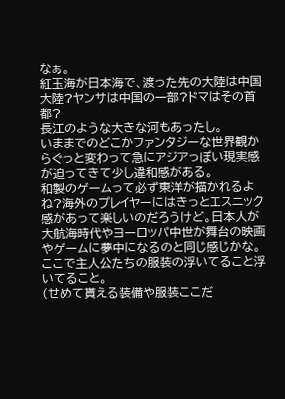なぁ。
紅玉海が日本海で、渡った先の大陸は中国大陸?ヤンサは中国の一部?ドマはその首都?
長江のような大きな河もあったし。
いままでのどこかファンタジーな世界観からぐっと変わって急にアジアっぽい現実感が迫ってきて少し違和感がある。
和製のゲームって必ず東洋が描かれるよね?海外のプレイヤーにはきっとエスニック感があって楽しいのだろうけど。日本人が大航海時代やヨーロッパ中世が舞台の映画やゲームに夢中になるのと同じ感じかな。
ここで主人公たちの服装の浮いてること浮いてること。
(せめて貰える装備や服装ここだ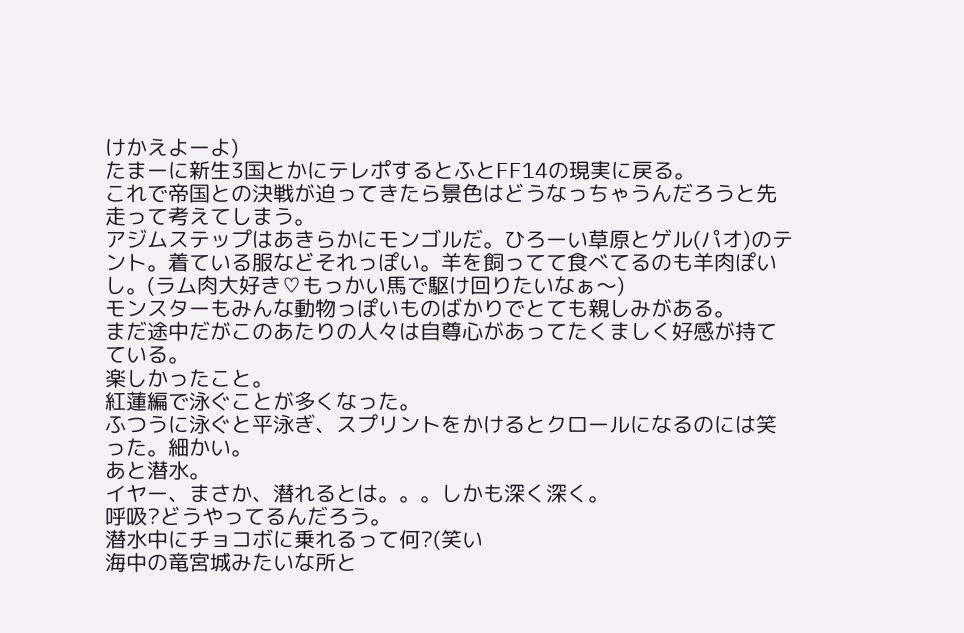けかえよーよ)
たまーに新生3国とかにテレポするとふとFF14の現実に戻る。
これで帝国との決戦が迫ってきたら景色はどうなっちゃうんだろうと先走って考えてしまう。
アジムステップはあきらかにモンゴルだ。ひろーい草原とゲル(パオ)のテント。着ている服などそれっぽい。羊を飼ってて食べてるのも羊肉ぽいし。(ラム肉大好き♡もっかい馬で駆け回りたいなぁ〜)
モンスターもみんな動物っぽいものばかりでとても親しみがある。
まだ途中だがこのあたりの人々は自尊心があってたくましく好感が持てている。
楽しかったこと。
紅蓮編で泳ぐことが多くなった。
ふつうに泳ぐと平泳ぎ、スプリントをかけるとクロールになるのには笑った。細かい。
あと潜水。
イヤー、まさか、潜れるとは。。。しかも深く深く。
呼吸?どうやってるんだろう。
潜水中にチョコボに乗れるって何?(笑い
海中の竜宮城みたいな所と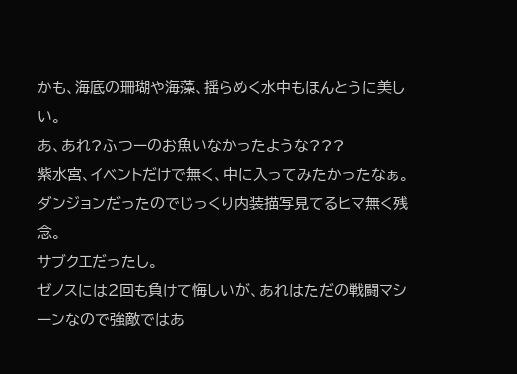かも、海底の珊瑚や海藻、揺らめく水中もほんとうに美しい。
あ、あれ?ふつーのお魚いなかったような???
紫水宮、イベントだけで無く、中に入ってみたかったなぁ。
ダンジョンだったのでじっくり内装描写見てるヒマ無く残念。
サブクエだったし。
ゼノスには2回も負けて悔しいが、あれはただの戦闘マシーンなので強敵ではあ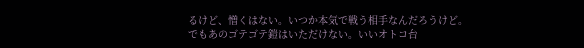るけど、憎くはない。いつか本気で戦う相手なんだろうけど。
でもあのゴテゴテ鎧はいただけない。いいオトコ台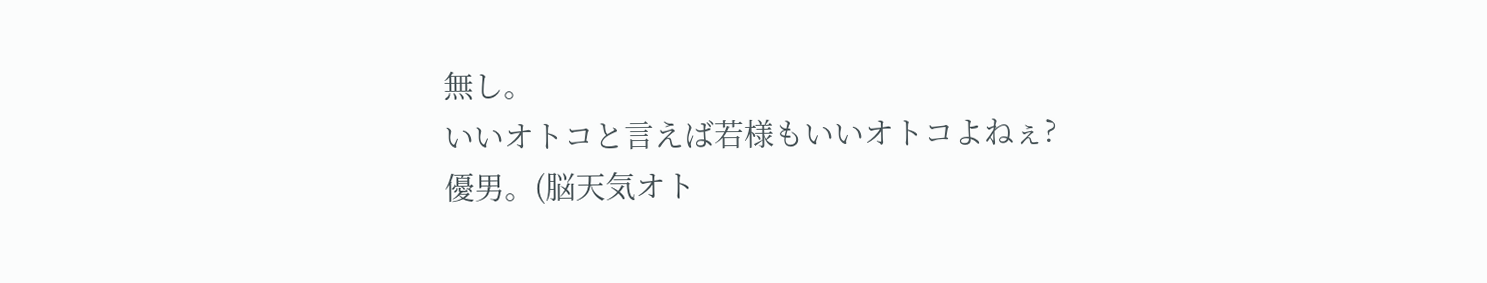無し。
いいオトコと言えば若様もいいオトコよねぇ?
優男。(脳天気オト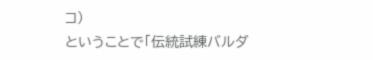コ)
ということで「伝統試練バルダ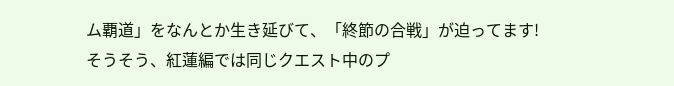ム覇道」をなんとか生き延びて、「終節の合戦」が迫ってます!
そうそう、紅蓮編では同じクエスト中のプ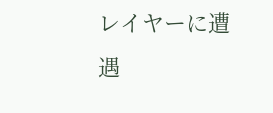レイヤーに遭遇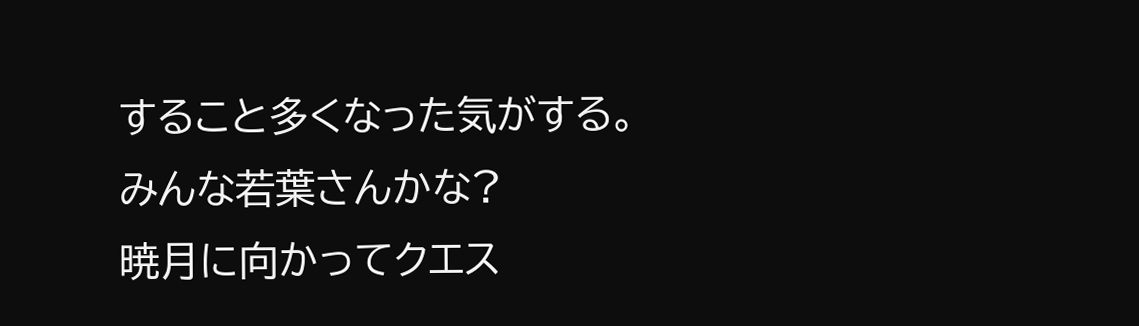すること多くなった気がする。
みんな若葉さんかな?
暁月に向かってクエス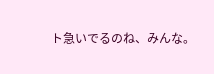ト急いでるのね、みんな。